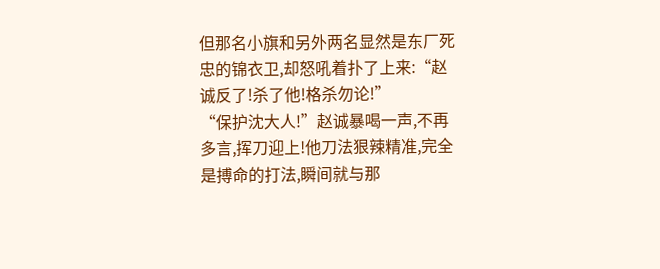但那名小旗和另外两名显然是东厂死忠的锦衣卫,却怒吼着扑了上来:“赵诚反了!杀了他!格杀勿论!”
“保护沈大人!”赵诚暴喝一声,不再多言,挥刀迎上!他刀法狠辣精准,完全是搏命的打法,瞬间就与那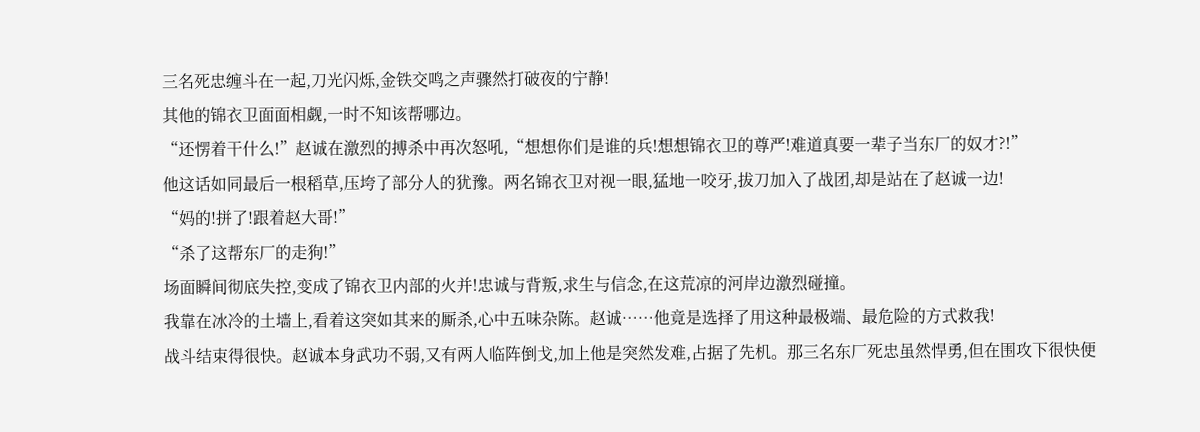三名死忠缠斗在一起,刀光闪烁,金铁交鸣之声骤然打破夜的宁静!
其他的锦衣卫面面相觑,一时不知该帮哪边。
“还愣着干什么!”赵诚在激烈的搏杀中再次怒吼,“想想你们是谁的兵!想想锦衣卫的尊严!难道真要一辈子当东厂的奴才?!”
他这话如同最后一根稻草,压垮了部分人的犹豫。两名锦衣卫对视一眼,猛地一咬牙,拔刀加入了战团,却是站在了赵诚一边!
“妈的!拼了!跟着赵大哥!”
“杀了这帮东厂的走狗!”
场面瞬间彻底失控,变成了锦衣卫内部的火并!忠诚与背叛,求生与信念,在这荒凉的河岸边激烈碰撞。
我靠在冰冷的土墙上,看着这突如其来的厮杀,心中五味杂陈。赵诚……他竟是选择了用这种最极端、最危险的方式救我!
战斗结束得很快。赵诚本身武功不弱,又有两人临阵倒戈,加上他是突然发难,占据了先机。那三名东厂死忠虽然悍勇,但在围攻下很快便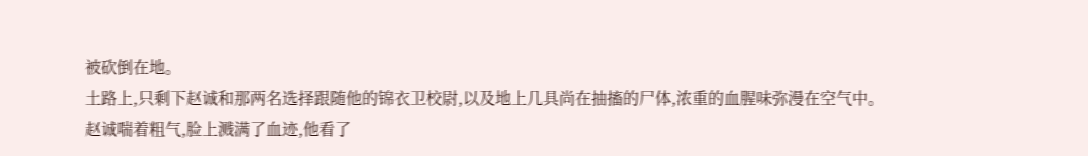被砍倒在地。
土路上,只剩下赵诚和那两名选择跟随他的锦衣卫校尉,以及地上几具尚在抽搐的尸体,浓重的血腥味弥漫在空气中。
赵诚喘着粗气,脸上溅满了血迹,他看了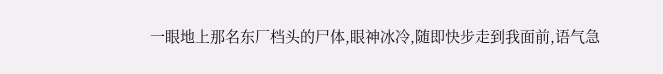一眼地上那名东厂档头的尸体,眼神冰冷,随即快步走到我面前,语气急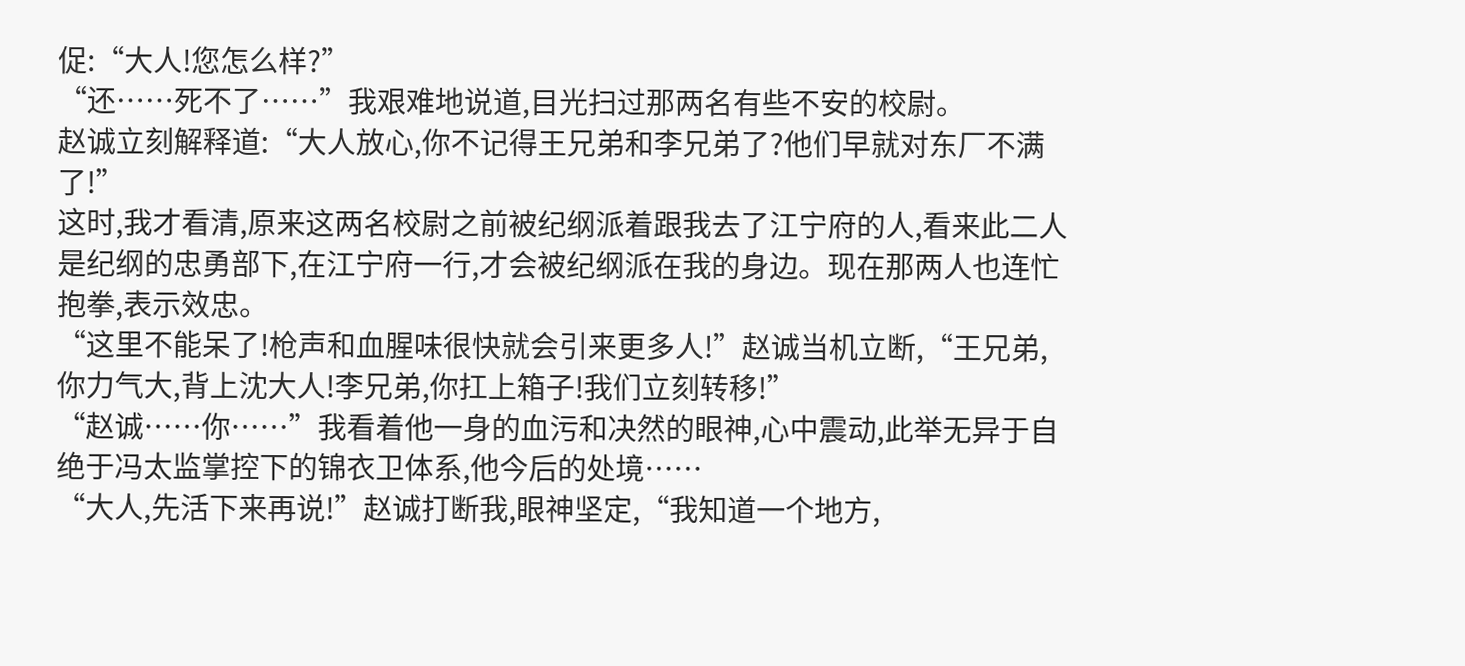促:“大人!您怎么样?”
“还……死不了……”我艰难地说道,目光扫过那两名有些不安的校尉。
赵诚立刻解释道:“大人放心,你不记得王兄弟和李兄弟了?他们早就对东厂不满了!”
这时,我才看清,原来这两名校尉之前被纪纲派着跟我去了江宁府的人,看来此二人是纪纲的忠勇部下,在江宁府一行,才会被纪纲派在我的身边。现在那两人也连忙抱拳,表示效忠。
“这里不能呆了!枪声和血腥味很快就会引来更多人!”赵诚当机立断,“王兄弟,你力气大,背上沈大人!李兄弟,你扛上箱子!我们立刻转移!”
“赵诚……你……”我看着他一身的血污和决然的眼神,心中震动,此举无异于自绝于冯太监掌控下的锦衣卫体系,他今后的处境……
“大人,先活下来再说!”赵诚打断我,眼神坚定,“我知道一个地方,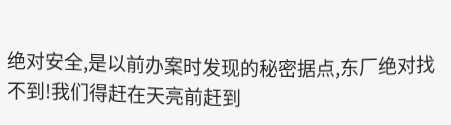绝对安全,是以前办案时发现的秘密据点,东厂绝对找不到!我们得赶在天亮前赶到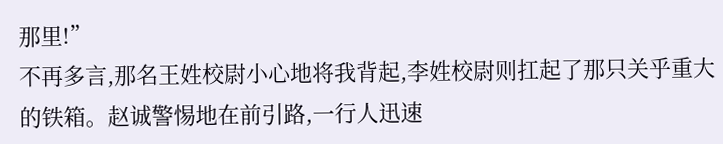那里!”
不再多言,那名王姓校尉小心地将我背起,李姓校尉则扛起了那只关乎重大的铁箱。赵诚警惕地在前引路,一行人迅速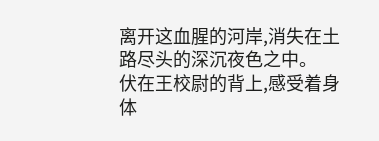离开这血腥的河岸,消失在土路尽头的深沉夜色之中。
伏在王校尉的背上,感受着身体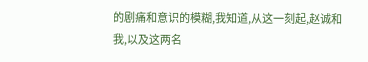的剧痛和意识的模糊,我知道,从这一刻起,赵诚和我,以及这两名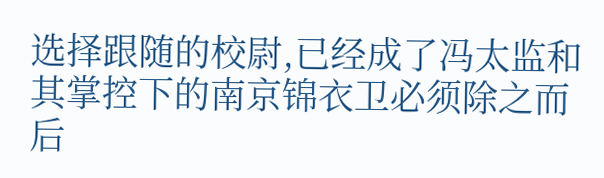选择跟随的校尉,已经成了冯太监和其掌控下的南京锦衣卫必须除之而后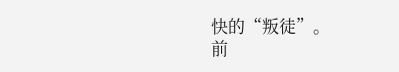快的“叛徒”。
前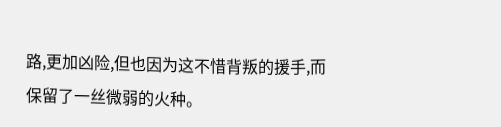路,更加凶险,但也因为这不惜背叛的援手,而保留了一丝微弱的火种。